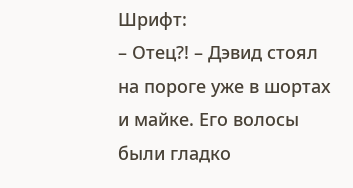Шрифт:
– Отец?! – Дэвид стоял на пороге уже в шортах и майке. Его волосы были гладко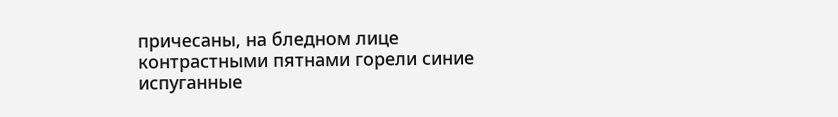причесаны, на бледном лице контрастными пятнами горели синие испуганные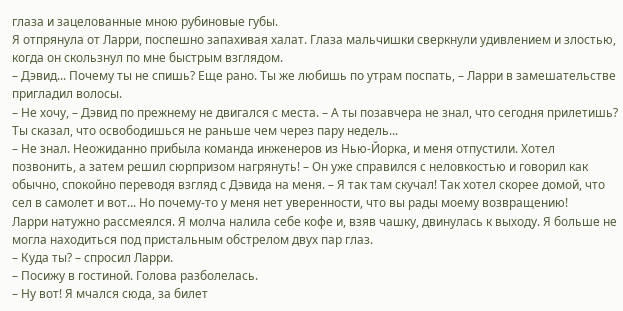глаза и зацелованные мною рубиновые губы.
Я отпрянула от Ларри, поспешно запахивая халат. Глаза мальчишки сверкнули удивлением и злостью, когда он скользнул по мне быстрым взглядом.
– Дэвид... Почему ты не спишь? Еще рано. Ты же любишь по утрам поспать, – Ларри в замешательстве пригладил волосы.
– Не хочу, – Дэвид по прежнему не двигался с места. – А ты позавчера не знал, что сегодня прилетишь? Ты сказал, что освободишься не раньше чем через пару недель...
– Не знал. Неожиданно прибыла команда инженеров из Нью-Йорка, и меня отпустили. Хотел позвонить, а затем решил сюрпризом нагрянуть! – Он уже справился с неловкостью и говорил как обычно, спокойно переводя взгляд с Дэвида на меня. – Я так там скучал! Так хотел скорее домой, что сел в самолет и вот... Но почему-то у меня нет уверенности, что вы рады моему возвращению!
Ларри натужно рассмеялся. Я молча налила себе кофе и, взяв чашку, двинулась к выходу. Я больше не могла находиться под пристальным обстрелом двух пар глаз.
– Куда ты? – спросил Ларри.
– Посижу в гостиной. Голова разболелась.
– Ну вот! Я мчался сюда, за билет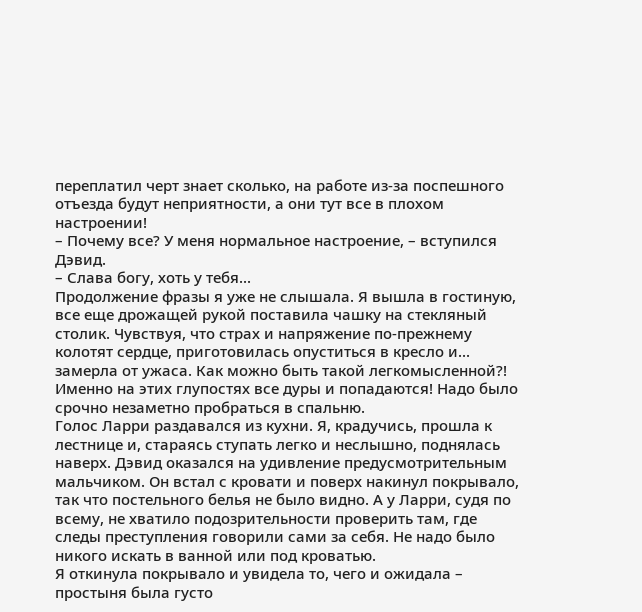переплатил черт знает сколько, на работе из-за поспешного отъезда будут неприятности, а они тут все в плохом настроении!
– Почему все? У меня нормальное настроение, – вступился Дэвид.
– Слава богу, хоть у тебя...
Продолжение фразы я уже не слышала. Я вышла в гостиную, все еще дрожащей рукой поставила чашку на стекляный столик. Чувствуя, что страх и напряжение по-прежнему колотят сердце, приготовилась опуститься в кресло и... замерла от ужаса. Как можно быть такой легкомысленной?! Именно на этих глупостях все дуры и попадаются! Надо было срочно незаметно пробраться в спальню.
Голос Ларри раздавался из кухни. Я, крадучись, прошла к лестнице и, стараясь ступать легко и неслышно, поднялась наверх. Дэвид оказался на удивление предусмотрительным мальчиком. Он встал с кровати и поверх накинул покрывало, так что постельного белья не было видно. А у Ларри, судя по всему, не хватило подозрительности проверить там, где следы преступления говорили сами за себя. Не надо было никого искать в ванной или под кроватью.
Я откинула покрывало и увидела то, чего и ожидала – простыня была густо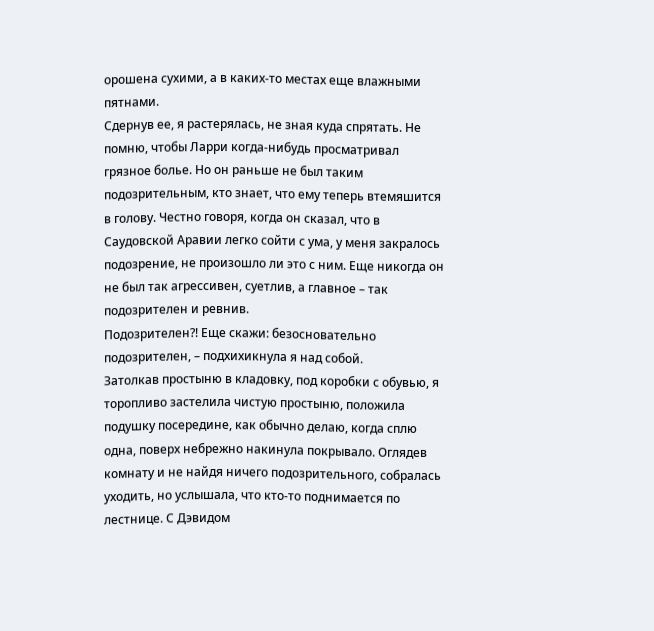орошена сухими, а в каких-то местах еще влажными пятнами.
Сдернув ее, я растерялась, не зная куда спрятать. Не помню, чтобы Ларри когда-нибудь просматривал грязное болье. Но он раньше не был таким подозрительным, кто знает, что ему теперь втемяшится в голову. Честно говоря, когда он сказал, что в Саудовской Аравии легко сойти с ума, у меня закралось подозрение, не произошло ли это с ним. Еще никогда он не был так агрессивен, суетлив, а главное – так подозрителен и ревнив.
Подозрителен?! Еще скажи: безосновательно подозрителен, – подхихикнула я над собой.
Затолкав простыню в кладовку, под коробки с обувью, я торопливо застелила чистую простыню, положила подушку посередине, как обычно делаю, когда сплю одна, поверх небрежно накинула покрывало. Оглядев комнату и не найдя ничего подозрительного, собралась уходить, но услышала, что кто-то поднимается по лестнице. С Дэвидом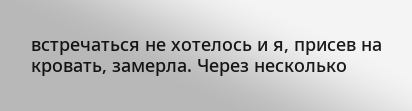встречаться не хотелось и я, присев на кровать, замерла. Через несколько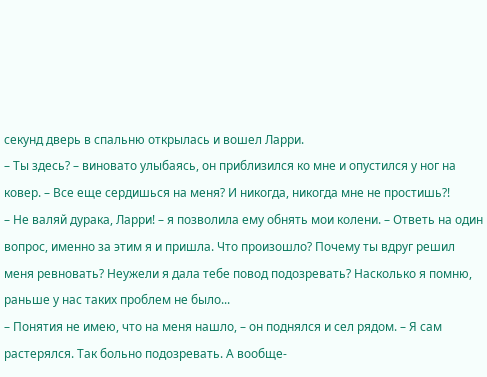секунд дверь в спальню открылась и вошел Ларри.
– Ты здесь? – виновато улыбаясь, он приблизился ко мне и опустился у ног на ковер. – Все еще сердишься на меня? И никогда, никогда мне не простишь?!
– Не валяй дурака, Ларри! – я позволила ему обнять мои колени. – Ответь на один вопрос, именно за этим я и пришла. Что произошло? Почему ты вдруг решил меня ревновать? Неужели я дала тебе повод подозревать? Насколько я помню, раньше у нас таких проблем не было...
– Понятия не имею, что на меня нашло, – он поднялся и сел рядом. – Я сам растерялся. Так больно подозревать. А вообще-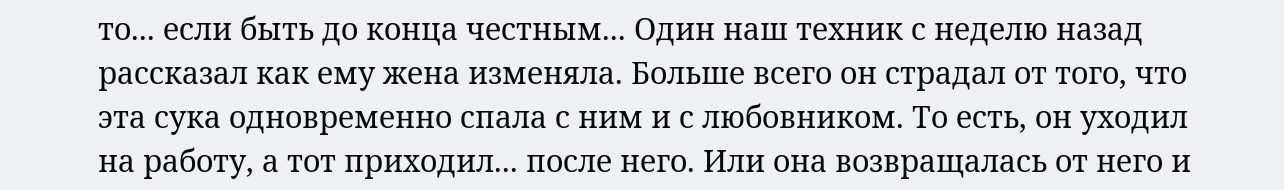то... если быть до конца честным... Один наш техник с неделю назад рассказал как ему жена изменяла. Больше всего он страдал от того, что эта сука одновременно спала с ним и с любовником. То есть, он уходил на работу, а тот приходил... после него. Или она возвращалась от него и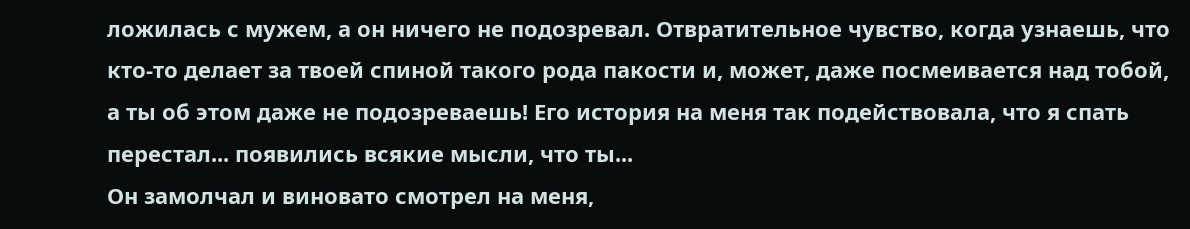ложилась с мужем, а он ничего не подозревал. Отвратительное чувство, когда узнаешь, что кто-то делает за твоей спиной такого рода пакости и, может, даже посмеивается над тобой, а ты об этом даже не подозреваешь! Его история на меня так подействовала, что я спать перестал... появились всякие мысли, что ты...
Он замолчал и виновато смотрел на меня,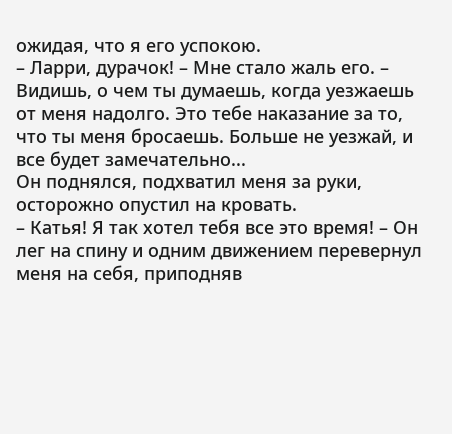ожидая, что я его успокою.
– Ларри, дурачок! – Мне стало жаль его. – Видишь, о чем ты думаешь, когда уезжаешь от меня надолго. Это тебе наказание за то, что ты меня бросаешь. Больше не уезжай, и все будет замечательно...
Он поднялся, подхватил меня за руки, осторожно опустил на кровать.
– Катья! Я так хотел тебя все это время! – Он лег на спину и одним движением перевернул меня на себя, приподняв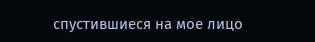спустившиеся на мое лицо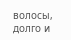волосы, долго и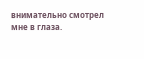внимательно смотрел мне в глаза.